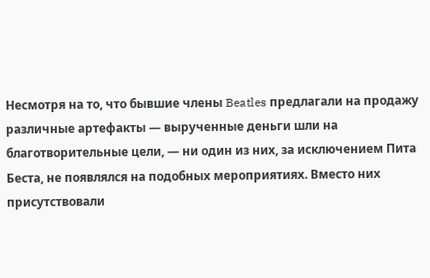Несмотря на то, что бывшие члены Beatles предлагали на продажу различные артефакты — вырученные деньги шли на благотворительные цели, — ни один из них, за исключением Пита Беста, не появлялся на подобных мероприятиях. Вместо них присутствовали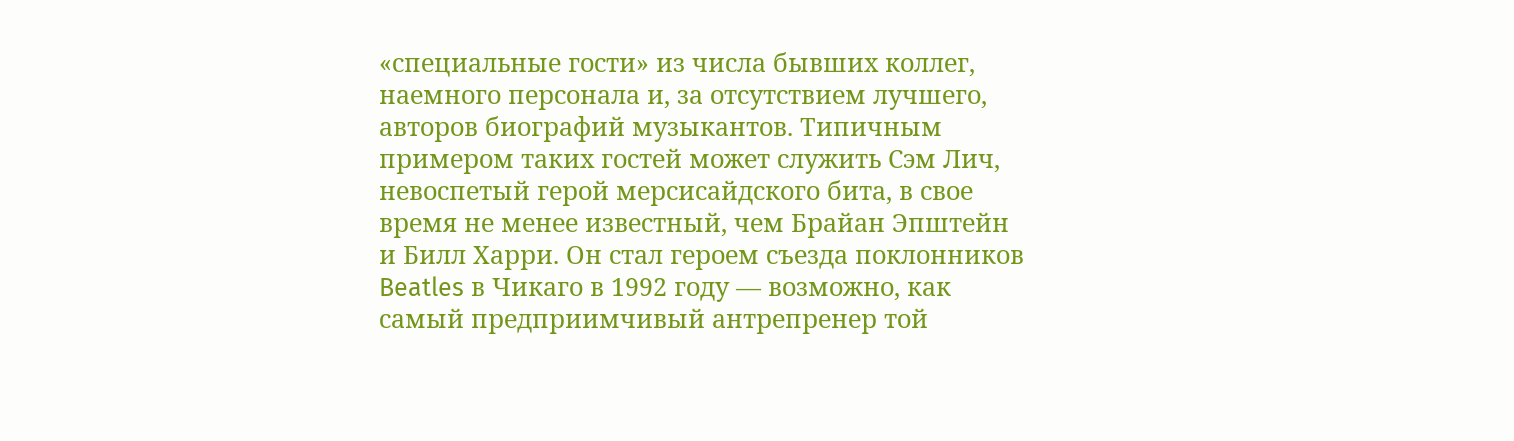«специальные гости» из числа бывших коллег, наемного персонала и, за отсутствием лучшего, авторов биографий музыкантов. Типичным примером таких гостей может служить Сэм Лич, невоспетый герой мерсисайдского бита, в свое время не менее известный, чем Брайан Эпштейн и Билл Харри. Он стал героем съезда поклонников Beatles в Чикаго в 1992 году — возможно, как самый предприимчивый антрепренер той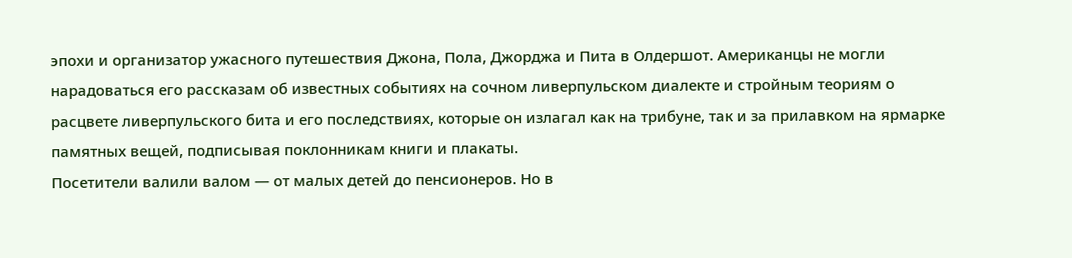эпохи и организатор ужасного путешествия Джона, Пола, Джорджа и Пита в Олдершот. Американцы не могли нарадоваться его рассказам об известных событиях на сочном ливерпульском диалекте и стройным теориям о расцвете ливерпульского бита и его последствиях, которые он излагал как на трибуне, так и за прилавком на ярмарке памятных вещей, подписывая поклонникам книги и плакаты.
Посетители валили валом — от малых детей до пенсионеров. Но в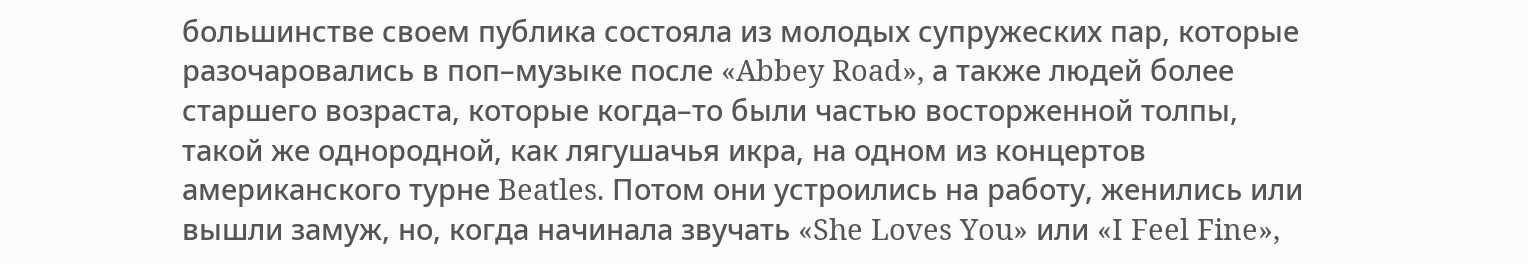большинстве своем публика состояла из молодых супружеских пар, которые разочаровались в поп–музыке после «Abbey Road», а также людей более старшего возраста, которые когда–то были частью восторженной толпы, такой же однородной, как лягушачья икра, на одном из концертов американского турне Beatles. Потом они устроились на работу, женились или вышли замуж, но, когда начинала звучать «She Loves You» или «I Feel Fine»,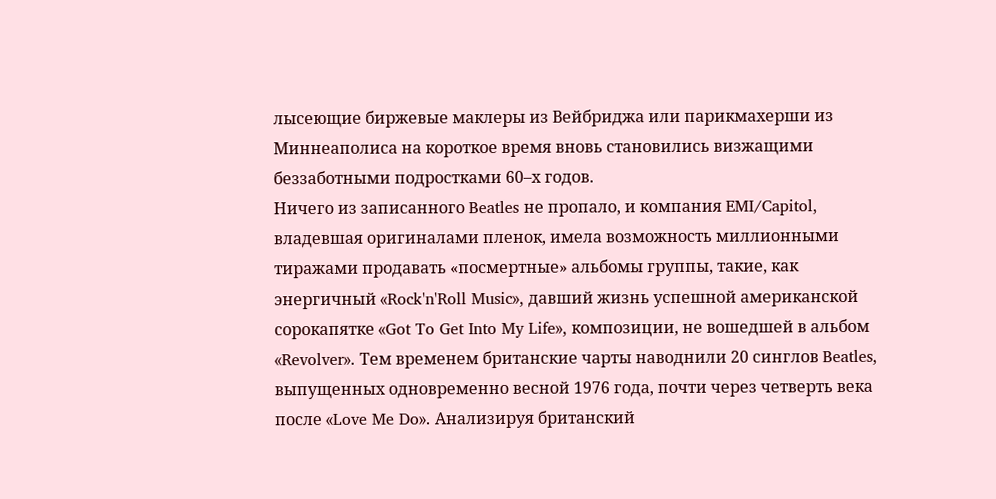лысеющие биржевые маклеры из Вейбриджа или парикмахерши из Миннеаполиса на короткое время вновь становились визжащими беззаботными подростками 60–х годов.
Ничего из записанного Beatles не пропало, и компания EMI/Capitol, владевшая оригиналами пленок, имела возможность миллионными тиражами продавать «посмертные» альбомы группы, такие, как энергичный «Rock'n'Roll Music», давший жизнь успешной американской сорокапятке «Got To Get Into My Life», композиции, не вошедшей в альбом «Revolver». Тем временем британские чарты наводнили 20 синглов Beatles, выпущенных одновременно весной 1976 года, почти через четверть века после «Love Me Do». Анализируя британский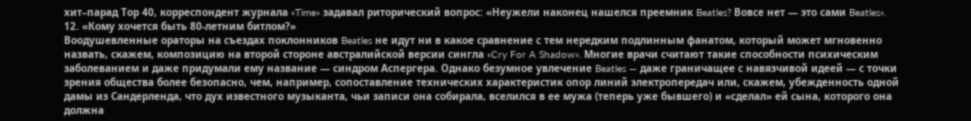хит–парад Тор 40, корреспондент журнала «Time» задавал риторический вопрос: «Неужели наконец нашелся преемник Beatles? Вовсе нет — это сами Beatles».
12. «Кому хочется быть 80-летним битлом?»
Воодушевленные ораторы на съездах поклонников Beatles не идут ни в какое сравнение с тем нередким подлинным фанатом, который может мгновенно назвать, скажем, композицию на второй стороне австралийской версии сингла «Cry For A Shadow». Многие врачи считают такие способности психическим заболеванием и даже придумали ему название — синдром Аспергера. Однако безумное увлечение Beatles — даже граничащее с навязчивой идеей — с точки зрения общества более безопасно, чем, например, сопоставление технических характеристик опор линий электропередач или, скажем, убежденность одной дамы из Сандерленда, что дух известного музыканта, чьи записи она собирала, вселился в ее мужа (теперь уже бывшего) и «сделал» ей сына, которого она должна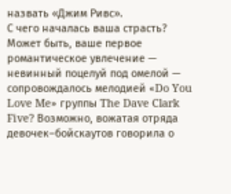назвать «Джим Ривс».
С чего началась ваша страсть? Может быть, ваше первое романтическое увлечение — невинный поцелуй под омелой — сопровождалось мелодией «Do You Love Me» группы The Dave Clark Five? Возможно, вожатая отряда девочек–бойскаутов говорила о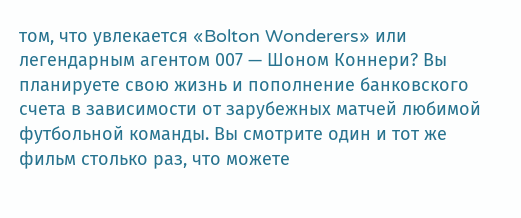том, что увлекается «Bolton Wonderers» или легендарным агентом 007 — Шоном Коннери? Вы планируете свою жизнь и пополнение банковского счета в зависимости от зарубежных матчей любимой футбольной команды. Вы смотрите один и тот же фильм столько раз, что можете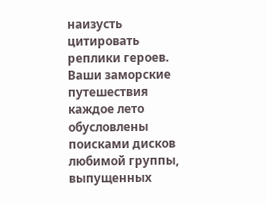наизусть цитировать реплики героев. Ваши заморские путешествия каждое лето обусловлены поисками дисков любимой группы, выпущенных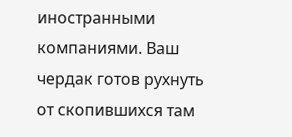иностранными компаниями. Ваш чердак готов рухнуть от скопившихся там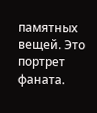памятных вещей. Это портрет фаната.